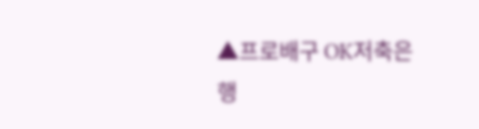▲프로배구 OK저축은행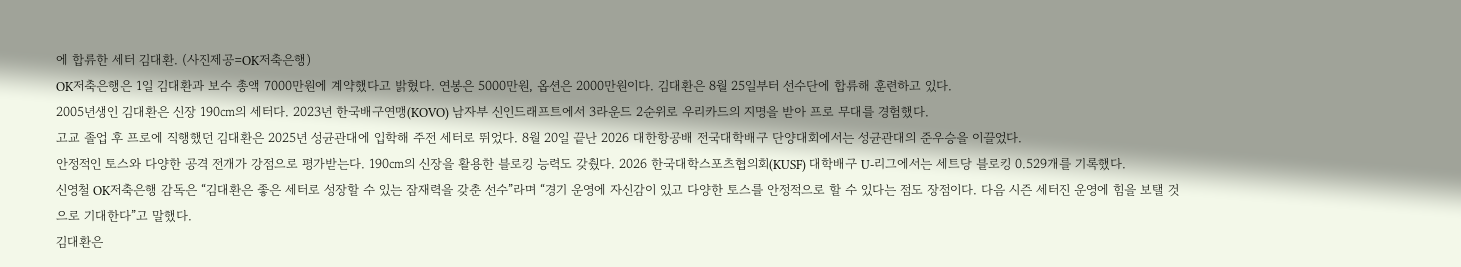에 합류한 세터 김대환. (사진제공=OK저축은행)
OK저축은행은 1일 김대환과 보수 총액 7000만원에 계약했다고 밝혔다. 연봉은 5000만원, 옵션은 2000만원이다. 김대환은 8월 25일부터 선수단에 합류해 훈련하고 있다.
2005년생인 김대환은 신장 190㎝의 세터다. 2023년 한국배구연맹(KOVO) 남자부 신인드래프트에서 3라운드 2순위로 우리카드의 지명을 받아 프로 무대를 경험했다.
고교 졸업 후 프로에 직행했던 김대환은 2025년 성균관대에 입학해 주전 세터로 뛰었다. 8월 20일 끝난 2026 대한항공배 전국대학배구 단양대회에서는 성균관대의 준우승을 이끌었다.
안정적인 토스와 다양한 공격 전개가 강점으로 평가받는다. 190㎝의 신장을 활용한 블로킹 능력도 갖췄다. 2026 한국대학스포츠협의회(KUSF) 대학배구 U-리그에서는 세트당 블로킹 0.529개를 기록했다.
신영철 OK저축은행 감독은 “김대환은 좋은 세터로 성장할 수 있는 잠재력을 갖춘 선수”라며 “경기 운영에 자신감이 있고 다양한 토스를 안정적으로 할 수 있다는 점도 장점이다. 다음 시즌 세터진 운영에 힘을 보탤 것으로 기대한다”고 말했다.
김대환은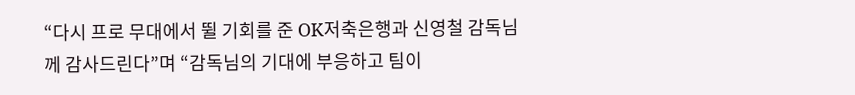“다시 프로 무대에서 뛸 기회를 준 OK저축은행과 신영철 감독님께 감사드린다”며 “감독님의 기대에 부응하고 팀이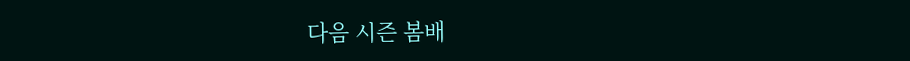다음 시즌 봄배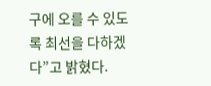구에 오를 수 있도록 최선을 다하겠다”고 밝혔다.